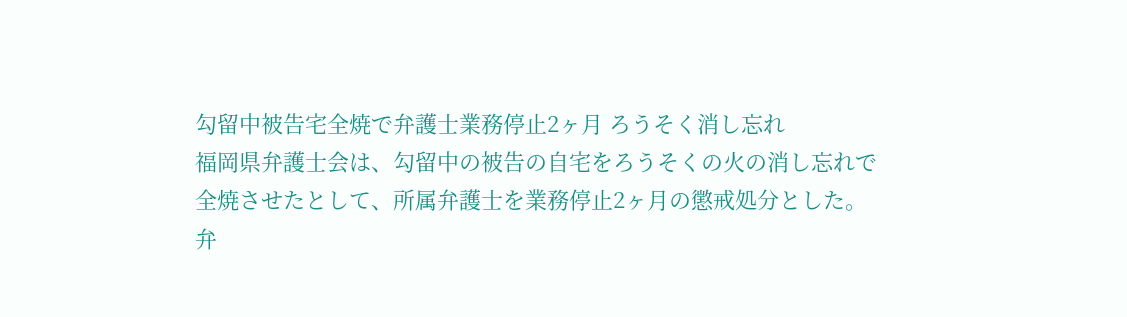勾留中被告宅全焼で弁護士業務停止2ヶ月 ろうそく消し忘れ
福岡県弁護士会は、勾留中の被告の自宅をろうそくの火の消し忘れで全焼させたとして、所属弁護士を業務停止2ヶ月の懲戒処分とした。弁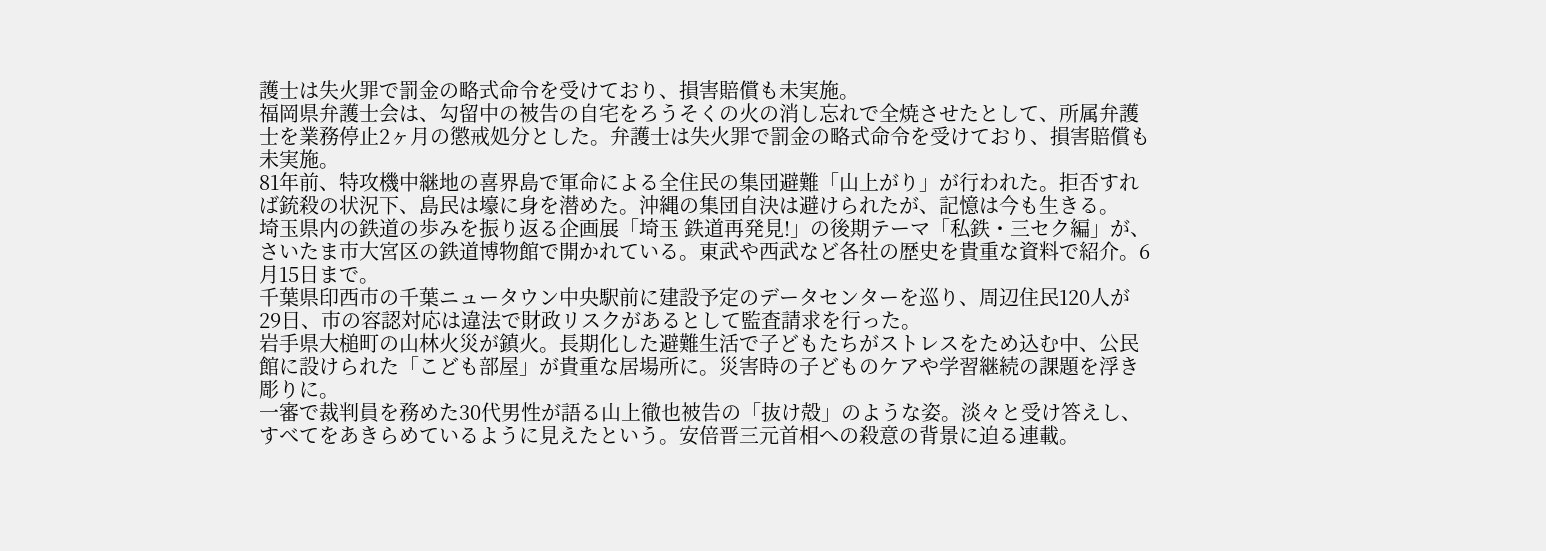護士は失火罪で罰金の略式命令を受けており、損害賠償も未実施。
福岡県弁護士会は、勾留中の被告の自宅をろうそくの火の消し忘れで全焼させたとして、所属弁護士を業務停止2ヶ月の懲戒処分とした。弁護士は失火罪で罰金の略式命令を受けており、損害賠償も未実施。
81年前、特攻機中継地の喜界島で軍命による全住民の集団避難「山上がり」が行われた。拒否すれば銃殺の状況下、島民は壕に身を潜めた。沖縄の集団自決は避けられたが、記憶は今も生きる。
埼玉県内の鉄道の歩みを振り返る企画展「埼玉 鉄道再発見!」の後期テーマ「私鉄・三セク編」が、さいたま市大宮区の鉄道博物館で開かれている。東武や西武など各社の歴史を貴重な資料で紹介。6月15日まで。
千葉県印西市の千葉ニュータウン中央駅前に建設予定のデータセンターを巡り、周辺住民120人が29日、市の容認対応は違法で財政リスクがあるとして監査請求を行った。
岩手県大槌町の山林火災が鎮火。長期化した避難生活で子どもたちがストレスをため込む中、公民館に設けられた「こども部屋」が貴重な居場所に。災害時の子どものケアや学習継続の課題を浮き彫りに。
一審で裁判員を務めた30代男性が語る山上徹也被告の「抜け殻」のような姿。淡々と受け答えし、すべてをあきらめているように見えたという。安倍晋三元首相への殺意の背景に迫る連載。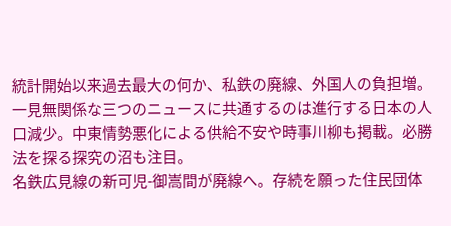統計開始以来過去最大の何か、私鉄の廃線、外国人の負担増。一見無関係な三つのニュースに共通するのは進行する日本の人口減少。中東情勢悪化による供給不安や時事川柳も掲載。必勝法を探る探究の沼も注目。
名鉄広見線の新可児-御嵩間が廃線へ。存続を願った住民団体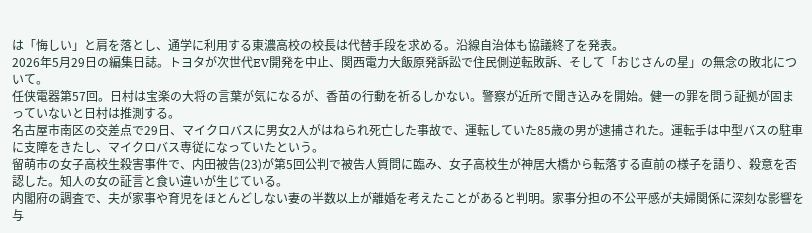は「悔しい」と肩を落とし、通学に利用する東濃高校の校長は代替手段を求める。沿線自治体も協議終了を発表。
2026年5月29日の編集日誌。トヨタが次世代EV開発を中止、関西電力大飯原発訴訟で住民側逆転敗訴、そして「おじさんの星」の無念の敗北について。
任侠電器第57回。日村は宝楽の大将の言葉が気になるが、香苗の行動を祈るしかない。警察が近所で聞き込みを開始。健一の罪を問う証拠が固まっていないと日村は推測する。
名古屋市南区の交差点で29日、マイクロバスに男女2人がはねられ死亡した事故で、運転していた85歳の男が逮捕された。運転手は中型バスの駐車に支障をきたし、マイクロバス専従になっていたという。
留萌市の女子高校生殺害事件で、内田被告(23)が第5回公判で被告人質問に臨み、女子高校生が神居大橋から転落する直前の様子を語り、殺意を否認した。知人の女の証言と食い違いが生じている。
内閣府の調査で、夫が家事や育児をほとんどしない妻の半数以上が離婚を考えたことがあると判明。家事分担の不公平感が夫婦関係に深刻な影響を与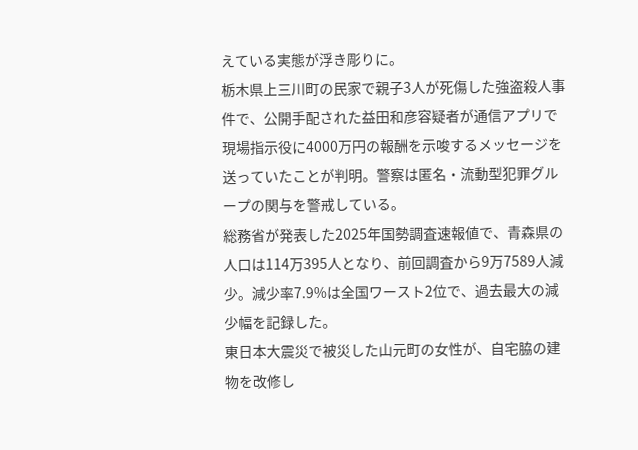えている実態が浮き彫りに。
栃木県上三川町の民家で親子3人が死傷した強盗殺人事件で、公開手配された益田和彦容疑者が通信アプリで現場指示役に4000万円の報酬を示唆するメッセージを送っていたことが判明。警察は匿名・流動型犯罪グループの関与を警戒している。
総務省が発表した2025年国勢調査速報値で、青森県の人口は114万395人となり、前回調査から9万7589人減少。減少率7.9%は全国ワースト2位で、過去最大の減少幅を記録した。
東日本大震災で被災した山元町の女性が、自宅脇の建物を改修し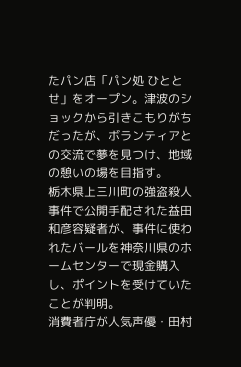たパン店「パン処 ひととせ」をオープン。津波のショックから引きこもりがちだったが、ボランティアとの交流で夢を見つけ、地域の憩いの場を目指す。
栃木県上三川町の強盗殺人事件で公開手配された益田和彦容疑者が、事件に使われたバールを神奈川県のホームセンターで現金購入し、ポイントを受けていたことが判明。
消費者庁が人気声優・田村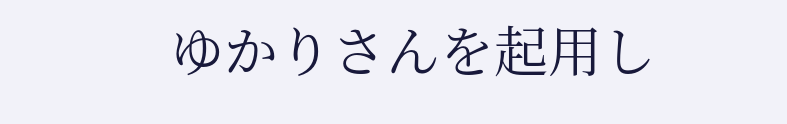ゆかりさんを起用し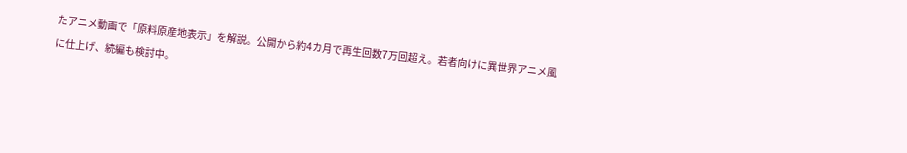たアニメ動画で「原料原産地表示」を解説。公開から約4カ月で再生回数7万回超え。若者向けに異世界アニメ風に仕上げ、続編も検討中。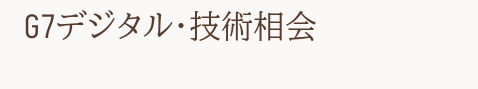G7デジタル・技術相会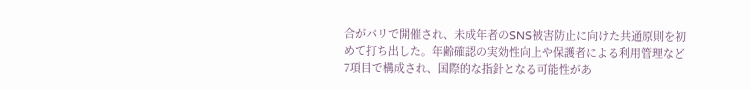合がパリで開催され、未成年者のSNS被害防止に向けた共通原則を初めて打ち出した。年齢確認の実効性向上や保護者による利用管理など7項目で構成され、国際的な指針となる可能性があ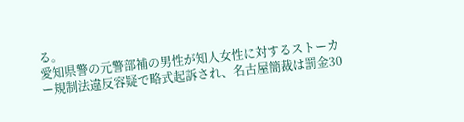る。
愛知県警の元警部補の男性が知人女性に対するストーカー規制法違反容疑で略式起訴され、名古屋簡裁は罰金30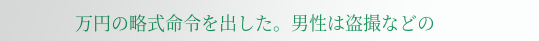万円の略式命令を出した。男性は盗撮などの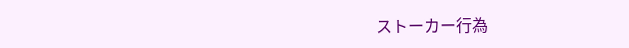ストーカー行為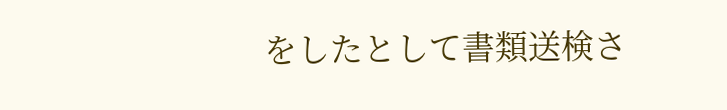をしたとして書類送検さ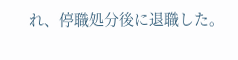れ、停職処分後に退職した。